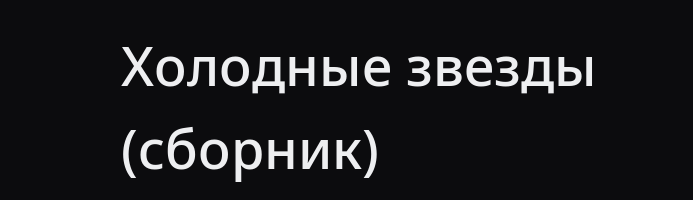Холодные звезды (сборник)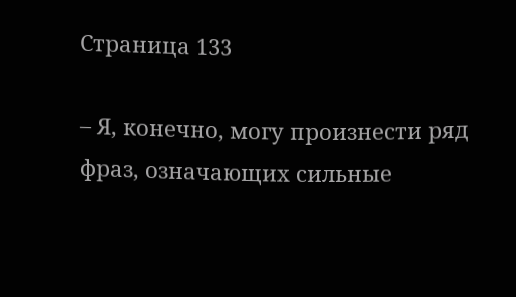Страница 133

– Я, конечно, могу произнести ряд фраз, означающих сильные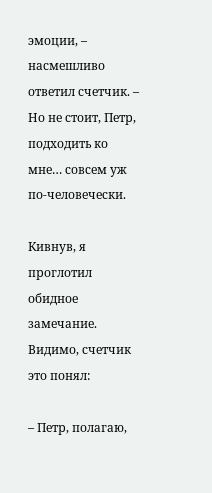эмоции, – насмешливо ответил счетчик. – Но не стоит, Петр, подходить ко мне… совсем уж по-человечески.

Кивнув, я проглотил обидное замечание. Видимо, счетчик это понял:

– Петр, полагаю,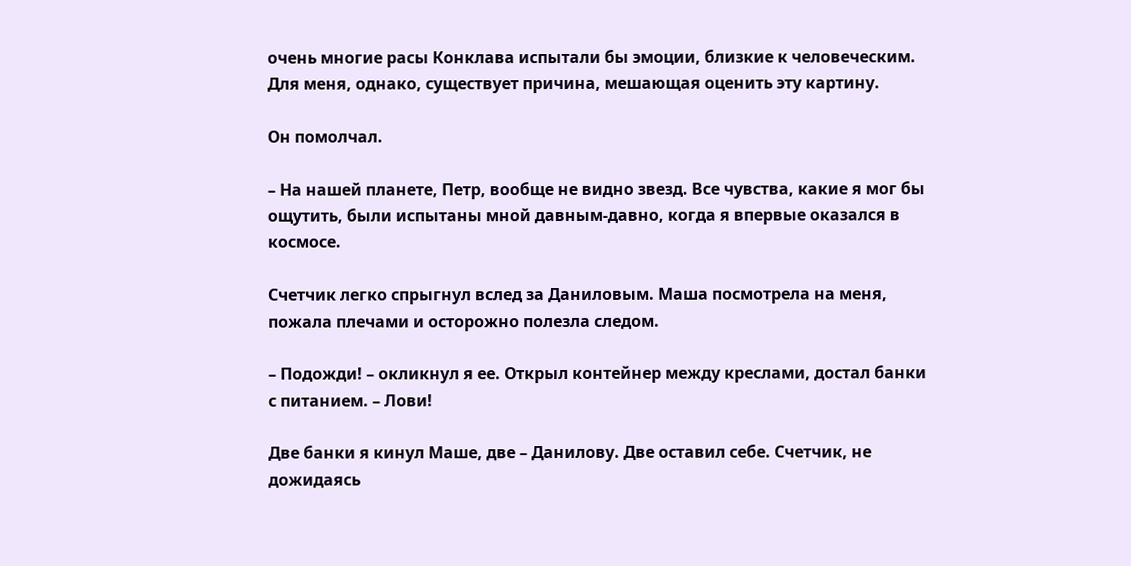очень многие расы Конклава испытали бы эмоции, близкие к человеческим. Для меня, однако, существует причина, мешающая оценить эту картину.

Он помолчал.

– На нашей планете, Петр, вообще не видно звезд. Все чувства, какие я мог бы ощутить, были испытаны мной давным-давно, когда я впервые оказался в космосе.

Счетчик легко спрыгнул вслед за Даниловым. Маша посмотрела на меня, пожала плечами и осторожно полезла следом.

– Подожди! – окликнул я ее. Открыл контейнер между креслами, достал банки с питанием. – Лови!

Две банки я кинул Маше, две – Данилову. Две оставил себе. Счетчик, не дожидаясь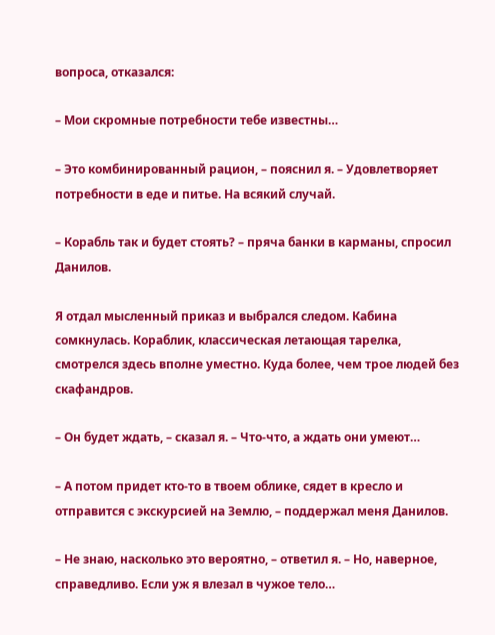вопроса, отказался:

– Мои скромные потребности тебе известны…

– Это комбинированный рацион, – пояснил я. – Удовлетворяет потребности в еде и питье. На всякий случай.

– Корабль так и будет стоять? – пряча банки в карманы, спросил Данилов.

Я отдал мысленный приказ и выбрался следом. Кабина сомкнулась. Кораблик, классическая летающая тарелка, смотрелся здесь вполне уместно. Куда более, чем трое людей без скафандров.

– Он будет ждать, – сказал я. – Что-что, а ждать они умеют…

– А потом придет кто-то в твоем облике, сядет в кресло и отправится с экскурсией на Землю, – поддержал меня Данилов.

– Не знаю, насколько это вероятно, – ответил я. – Но, наверное, справедливо. Если уж я влезал в чужое тело…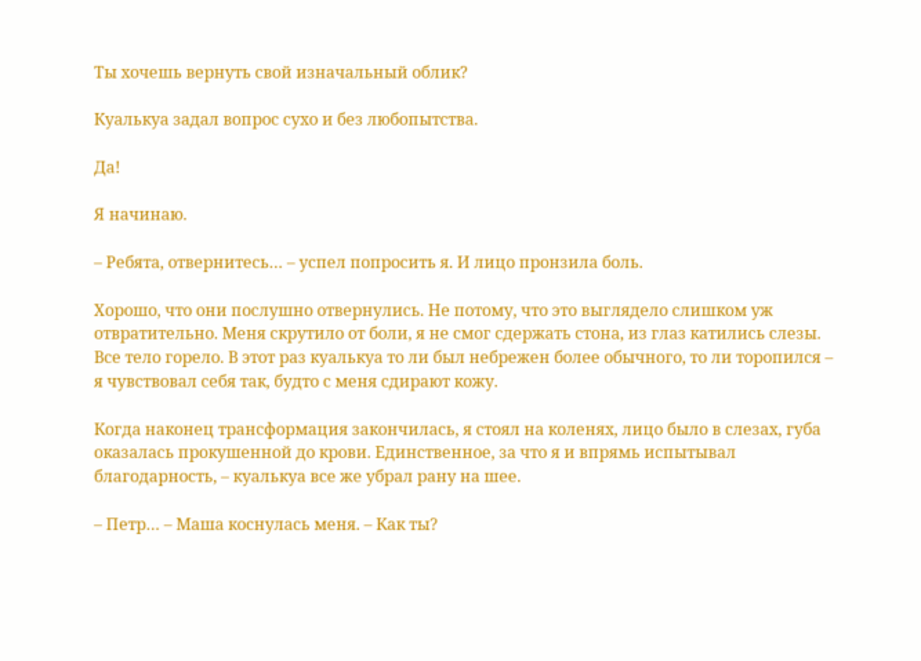Ты хочешь вернуть свой изначальный облик?

Куалькуа задал вопрос сухо и без любопытства.

Да!

Я начинаю.

– Ребята, отвернитесь… – успел попросить я. И лицо пронзила боль.

Хорошо, что они послушно отвернулись. Не потому, что это выглядело слишком уж отвратительно. Меня скрутило от боли, я не смог сдержать стона, из глаз катились слезы. Все тело горело. В этот раз куалькуа то ли был небрежен более обычного, то ли торопился – я чувствовал себя так, будто с меня сдирают кожу.

Когда наконец трансформация закончилась, я стоял на коленях, лицо было в слезах, губа оказалась прокушенной до крови. Единственное, за что я и впрямь испытывал благодарность, – куалькуа все же убрал рану на шее.

– Петр… – Маша коснулась меня. – Как ты?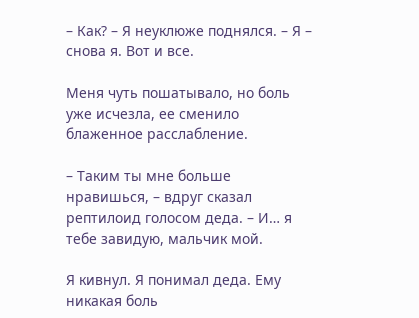– Как? – Я неуклюже поднялся. – Я – снова я. Вот и все.

Меня чуть пошатывало, но боль уже исчезла, ее сменило блаженное расслабление.

– Таким ты мне больше нравишься, – вдруг сказал рептилоид голосом деда. – И… я тебе завидую, мальчик мой.

Я кивнул. Я понимал деда. Ему никакая боль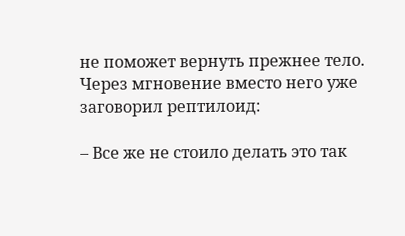не поможет вернуть прежнее тело. Через мгновение вместо него уже заговорил рептилоид:

– Все же не стоило делать это так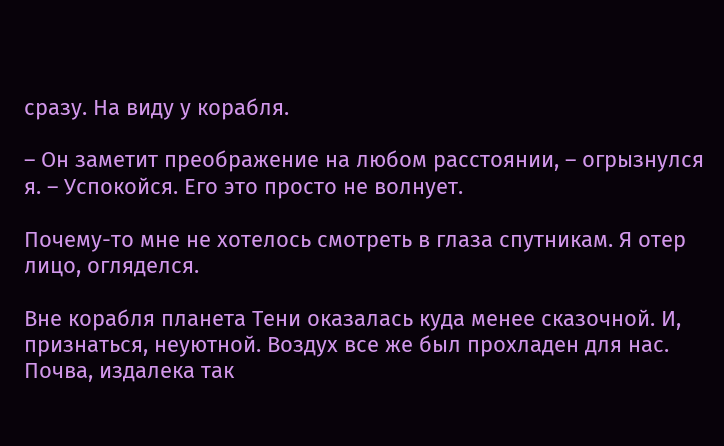сразу. На виду у корабля.

– Он заметит преображение на любом расстоянии, – огрызнулся я. – Успокойся. Его это просто не волнует.

Почему-то мне не хотелось смотреть в глаза спутникам. Я отер лицо, огляделся.

Вне корабля планета Тени оказалась куда менее сказочной. И, признаться, неуютной. Воздух все же был прохладен для нас. Почва, издалека так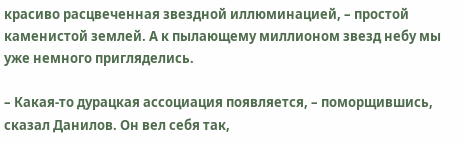красиво расцвеченная звездной иллюминацией, – простой каменистой землей. А к пылающему миллионом звезд небу мы уже немного пригляделись.

– Какая-то дурацкая ассоциация появляется, – поморщившись, сказал Данилов. Он вел себя так,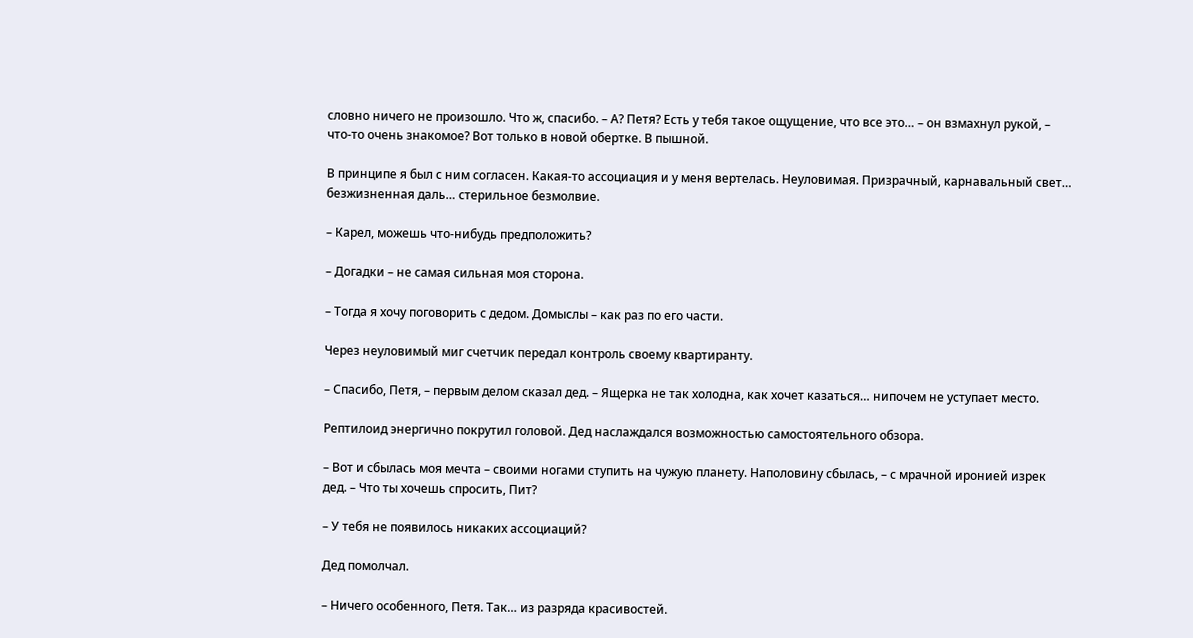словно ничего не произошло. Что ж, спасибо. – А? Петя? Есть у тебя такое ощущение, что все это… – он взмахнул рукой, – что-то очень знакомое? Вот только в новой обертке. В пышной.

В принципе я был с ним согласен. Какая-то ассоциация и у меня вертелась. Неуловимая. Призрачный, карнавальный свет… безжизненная даль… стерильное безмолвие.

– Карел, можешь что-нибудь предположить?

– Догадки – не самая сильная моя сторона.

– Тогда я хочу поговорить с дедом. Домыслы – как раз по его части.

Через неуловимый миг счетчик передал контроль своему квартиранту.

– Спасибо, Петя, – первым делом сказал дед. – Ящерка не так холодна, как хочет казаться… нипочем не уступает место.

Рептилоид энергично покрутил головой. Дед наслаждался возможностью самостоятельного обзора.

– Вот и сбылась моя мечта – своими ногами ступить на чужую планету. Наполовину сбылась, – с мрачной иронией изрек дед. – Что ты хочешь спросить, Пит?

– У тебя не появилось никаких ассоциаций?

Дед помолчал.

– Ничего особенного, Петя. Так… из разряда красивостей.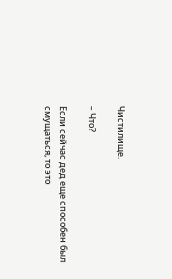Чистилище.

– Что?

Если сейчас дед еще способен был смущаться, то это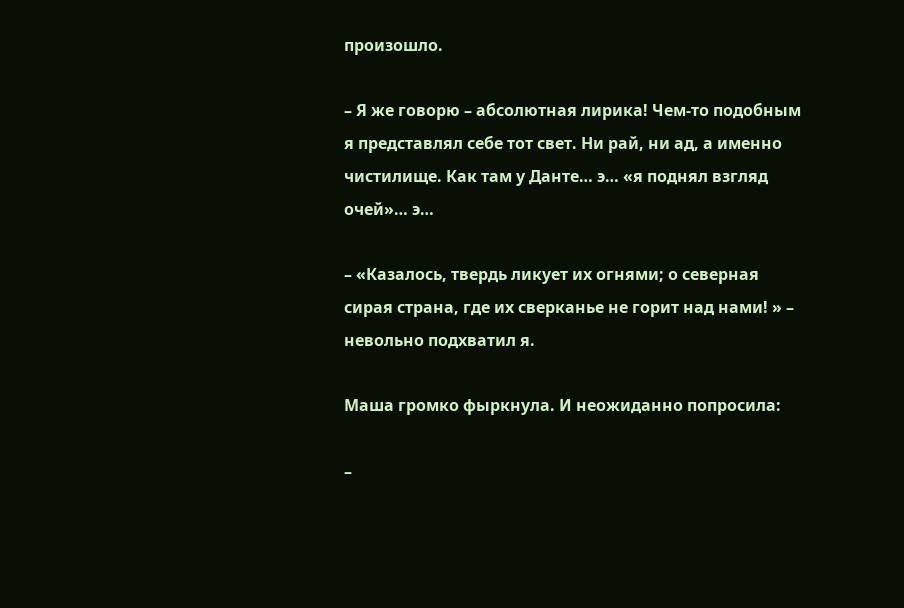произошло.

– Я же говорю – абсолютная лирика! Чем-то подобным я представлял себе тот свет. Ни рай, ни ад, а именно чистилище. Как там у Данте… э… «я поднял взгляд очей»… э…

– «Казалось, твердь ликует их огнями; о северная сирая страна, где их сверканье не горит над нами! » – невольно подхватил я.

Маша громко фыркнула. И неожиданно попросила:

–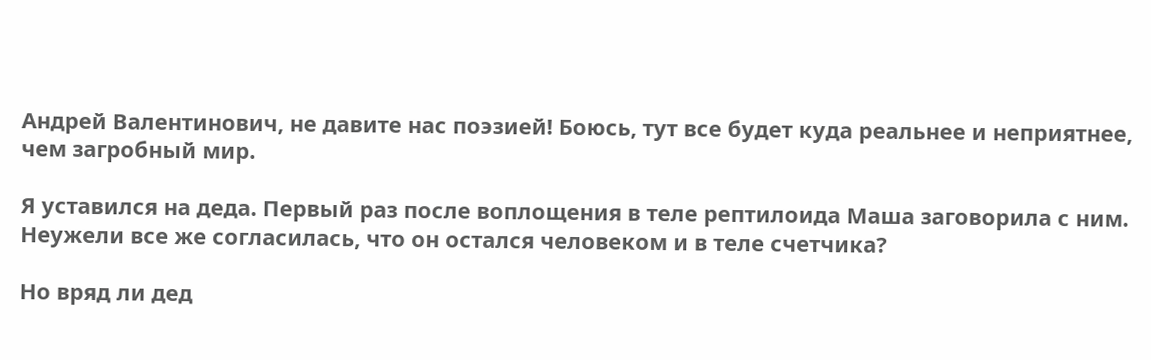Андрей Валентинович, не давите нас поэзией! Боюсь, тут все будет куда реальнее и неприятнее, чем загробный мир.

Я уставился на деда. Первый раз после воплощения в теле рептилоида Маша заговорила с ним. Неужели все же согласилась, что он остался человеком и в теле счетчика?

Но вряд ли дед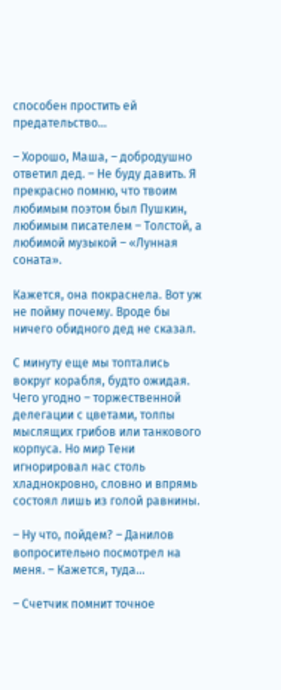способен простить ей предательство…

– Хорошо, Маша, – добродушно ответил дед. – Не буду давить. Я прекрасно помню, что твоим любимым поэтом был Пушкин, любимым писателем – Толстой, а любимой музыкой – «Лунная соната».

Кажется, она покраснела. Вот уж не пойму почему. Вроде бы ничего обидного дед не сказал.

С минуту еще мы топтались вокруг корабля, будто ожидая. Чего угодно – торжественной делегации с цветами, толпы мыслящих грибов или танкового корпуса. Но мир Тени игнорировал нас столь хладнокровно, словно и впрямь состоял лишь из голой равнины.

– Ну что, пойдем? – Данилов вопросительно посмотрел на меня. – Кажется, туда…

– Счетчик помнит точное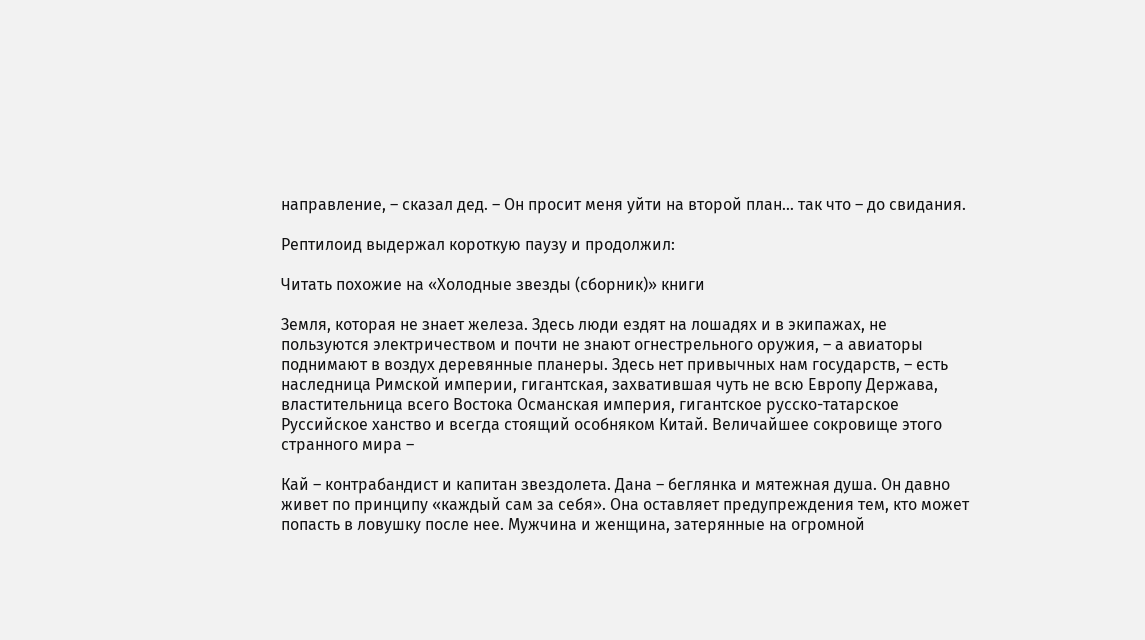направление, – сказал дед. – Он просит меня уйти на второй план… так что – до свидания.

Рептилоид выдержал короткую паузу и продолжил:

Читать похожие на «Холодные звезды (сборник)» книги

Земля, которая не знает железа. Здесь люди ездят на лошадях и в экипажах, не пользуются электричеством и почти не знают огнестрельного оружия, – а авиаторы поднимают в воздух деревянные планеры. Здесь нет привычных нам государств, – есть наследница Римской империи, гигантская, захватившая чуть не всю Европу Держава, властительница всего Востока Османская империя, гигантское русско-татарское Руссийское ханство и всегда стоящий особняком Китай. Величайшее сокровище этого странного мира –

Кай – контрабандист и капитан звездолета. Дана – беглянка и мятежная душа. Он давно живет по принципу «каждый сам за себя». Она оставляет предупреждения тем, кто может попасть в ловушку после нее. Мужчина и женщина, затерянные на огромной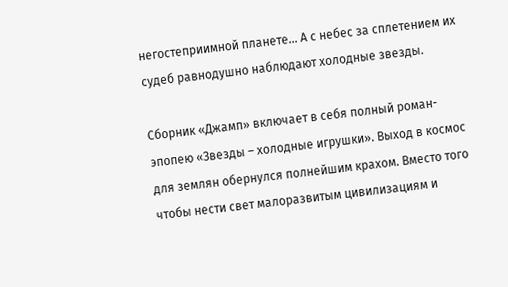негостеприимной планете… А с небес за сплетением их судеб равнодушно наблюдают холодные звезды.

Сборник «Джамп» включает в себя полный роман-эпопею «Звезды – холодные игрушки». Выход в космос для землян обернулся полнейшим крахом. Вместо того чтобы нести свет малоразвитым цивилизациям и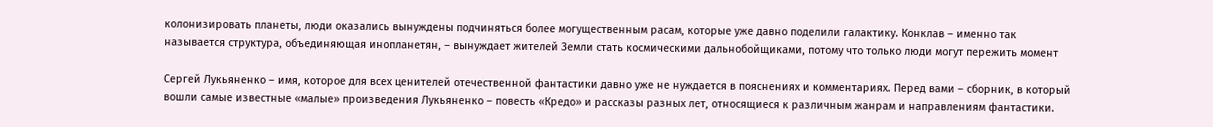колонизировать планеты, люди оказались вынуждены подчиняться более могущественным расам, которые уже давно поделили галактику. Конклав – именно так называется структура, объединяющая инопланетян, – вынуждает жителей Земли стать космическими дальнобойщиками, потому что только люди могут пережить момент

Сергей Лукьяненко – имя, которое для всех ценителей отечественной фантастики давно уже не нуждается в пояснениях и комментариях. Перед вами – сборник, в который вошли самые известные «малые» произведения Лукьяненко – повесть «Кредо» и рассказы разных лет, относящиеся к различным жанрам и направлениям фантастики.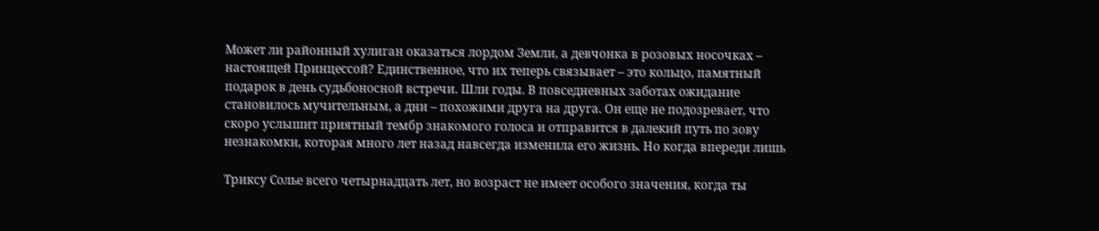Может ли районный хулиган оказаться лордом Земли, а девчонка в розовых носочках – настоящей Принцессой? Единственное, что их теперь связывает – это кольцо, памятный подарок в день судьбоносной встречи. Шли годы. В повседневных заботах ожидание становилось мучительным, а дни – похожими друга на друга. Он еще не подозревает, что скоро услышит приятный тембр знакомого голоса и отправится в далекий путь по зову незнакомки, которая много лет назад навсегда изменила его жизнь. Но когда впереди лишь

Триксу Солье всего четырнадцать лет, но возраст не имеет особого значения, когда ты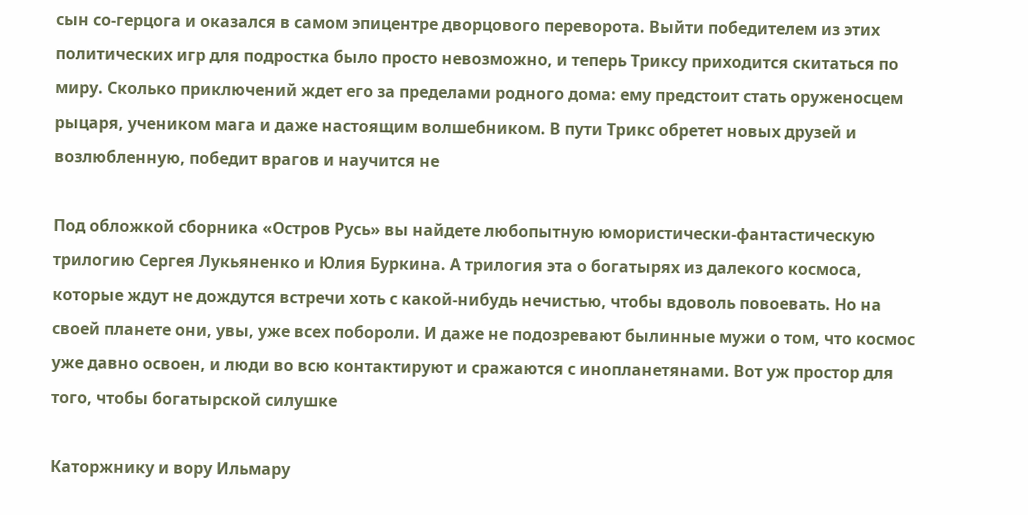сын со-герцога и оказался в самом эпицентре дворцового переворота. Выйти победителем из этих политических игр для подростка было просто невозможно, и теперь Триксу приходится скитаться по миру. Сколько приключений ждет его за пределами родного дома: ему предстоит стать оруженосцем рыцаря, учеником мага и даже настоящим волшебником. В пути Трикс обретет новых друзей и возлюбленную, победит врагов и научится не

Под обложкой сборника «Остров Русь» вы найдете любопытную юмористически-фантастическую трилогию Сергея Лукьяненко и Юлия Буркина. А трилогия эта о богатырях из далекого космоса, которые ждут не дождутся встречи хоть с какой-нибудь нечистью, чтобы вдоволь повоевать. Но на своей планете они, увы, уже всех побороли. И даже не подозревают былинные мужи о том, что космос уже давно освоен, и люди во всю контактируют и сражаются с инопланетянами. Вот уж простор для того, чтобы богатырской силушке

Каторжнику и вору Ильмару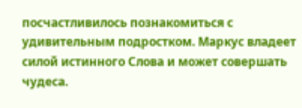посчастливилось познакомиться с удивительным подростком. Маркус владеет силой истинного Слова и может совершать чудеса.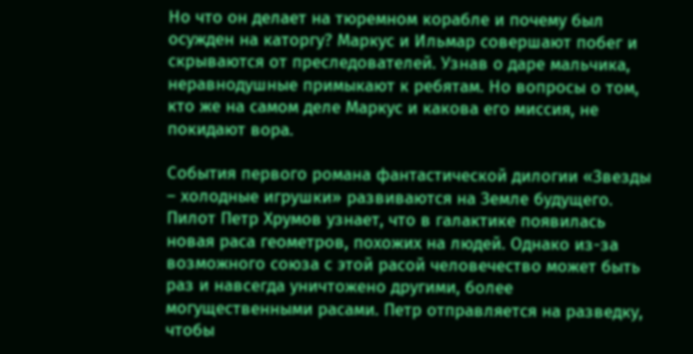Но что он делает на тюремном корабле и почему был осужден на каторгу? Маркус и Ильмар совершают побег и скрываются от преследователей. Узнав о даре мальчика, неравнодушные примыкают к ребятам. Но вопросы о том, кто же на самом деле Маркус и какова его миссия, не покидают вора.

События первого романа фантастической дилогии «Звезды – холодные игрушки» развиваются на Земле будущего. Пилот Петр Хрумов узнает, что в галактике появилась новая раса геометров, похожих на людей. Однако из-за возможного союза с этой расой человечество может быть раз и навсегда уничтожено другими, более могущественными расами. Петр отправляется на разведку, чтобы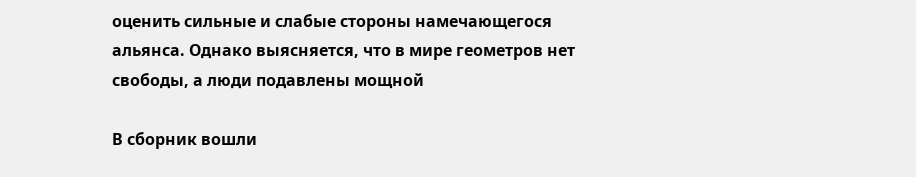оценить сильные и слабые стороны намечающегося альянса. Однако выясняется, что в мире геометров нет свободы, а люди подавлены мощной

В сборник вошли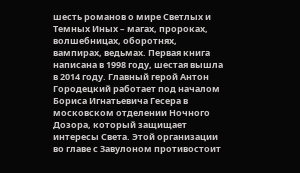шесть романов о мире Светлых и Темных Иных – магах, пророках, волшебницах, оборотнях, вампирах, ведьмах. Первая книга написана в 1998 году, шестая вышла в 2014 году. Главный герой Антон Городецкий работает под началом Бориса Игнатьевича Гесера в московском отделении Ночного Дозора, который защищает интересы Света. Этой организации во главе с Завулоном противостоит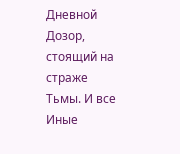Дневной Дозор, стоящий на страже Тьмы. И все Иные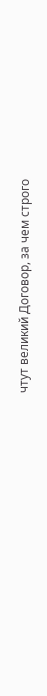чтут великий Договор, за чем строго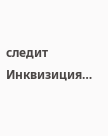следит Инквизиция…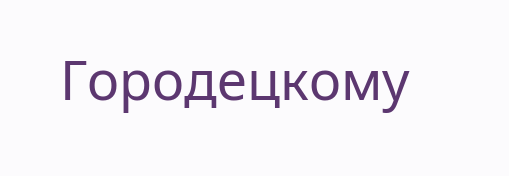Городецкому